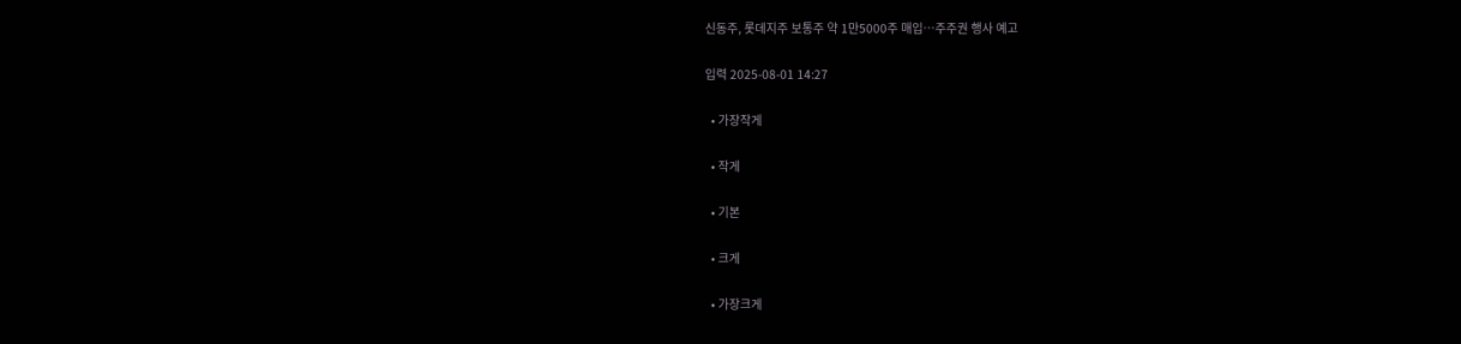신동주, 롯데지주 보통주 약 1만5000주 매입⋯주주권 행사 예고

입력 2025-08-01 14:27

  • 가장작게

  • 작게

  • 기본

  • 크게

  • 가장크게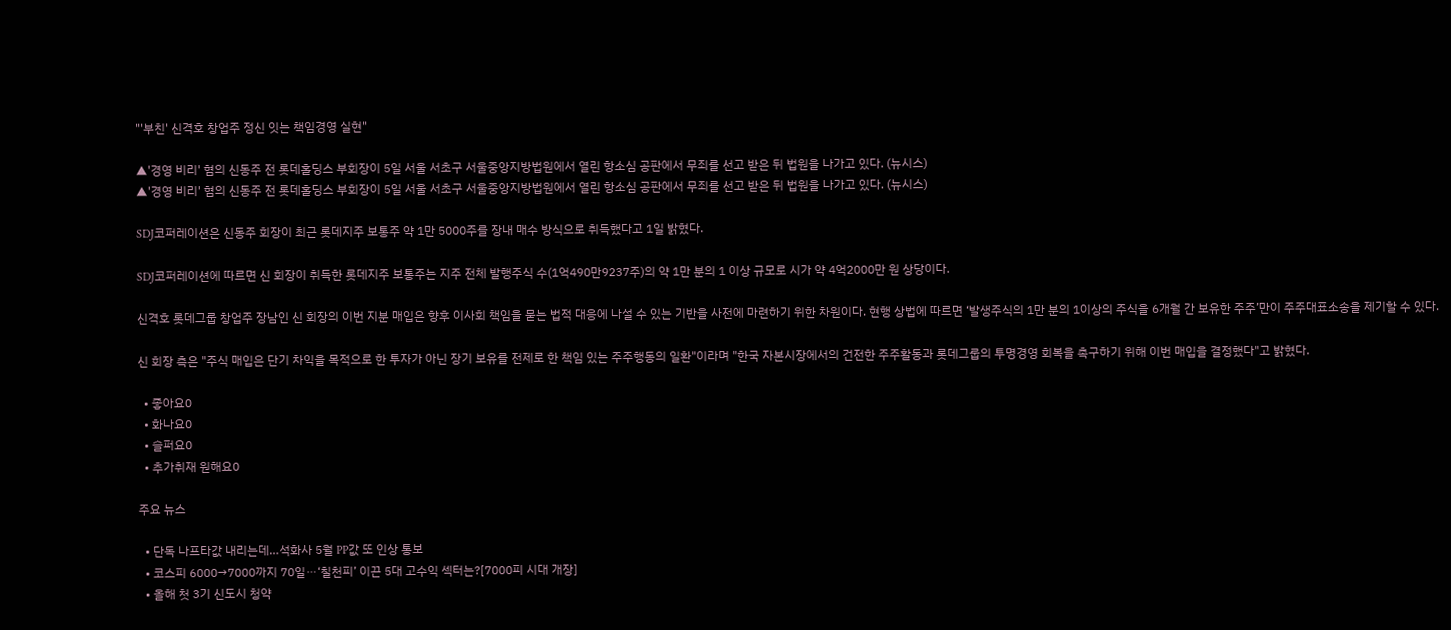"'부친' 신격호 창업주 정신 잇는 책임경영 실현"

▲'경영 비리' 혐의 신동주 전 롯데홀딩스 부회장이 5일 서울 서초구 서울중앙지방법원에서 열린 항소심 공판에서 무죄를 선고 받은 뒤 법원을 나가고 있다. (뉴시스)
▲'경영 비리' 혐의 신동주 전 롯데홀딩스 부회장이 5일 서울 서초구 서울중앙지방법원에서 열린 항소심 공판에서 무죄를 선고 받은 뒤 법원을 나가고 있다. (뉴시스)

SDJ코퍼레이션은 신동주 회장이 최근 롯데지주 보통주 약 1만 5000주를 장내 매수 방식으로 취득했다고 1일 밝혔다.

SDJ코퍼레이션에 따르면 신 회장이 취득한 롯데지주 보통주는 지주 전체 발행주식 수(1억490만9237주)의 약 1만 분의 1 이상 규모로 시가 약 4억2000만 원 상당이다.

신격호 롯데그룹 창업주 장남인 신 회장의 이번 지분 매입은 향후 이사회 책임을 묻는 법적 대응에 나설 수 있는 기반을 사전에 마련하기 위한 차원이다. 현행 상법에 따르면 ‘발생주식의 1만 분의 1이상의 주식을 6개월 간 보유한 주주’만이 주주대표소송을 제기할 수 있다.

신 회장 측은 "주식 매입은 단기 차익을 목적으로 한 투자가 아닌 장기 보유를 전제로 한 책임 있는 주주행동의 일환"이라며 "한국 자본시장에서의 건전한 주주활동과 롯데그룹의 투명경영 회복을 촉구하기 위해 이번 매입을 결정했다"고 밝혔다.

  • 좋아요0
  • 화나요0
  • 슬퍼요0
  • 추가취재 원해요0

주요 뉴스

  • 단독 나프타값 내리는데…석화사 5월 PP값 또 인상 통보
  • 코스피 6000→7000까지 70일⋯‘칠천피’ 이끈 5대 고수익 섹터는?[7000피 시대 개장]
  • 올해 첫 3기 신도시 청약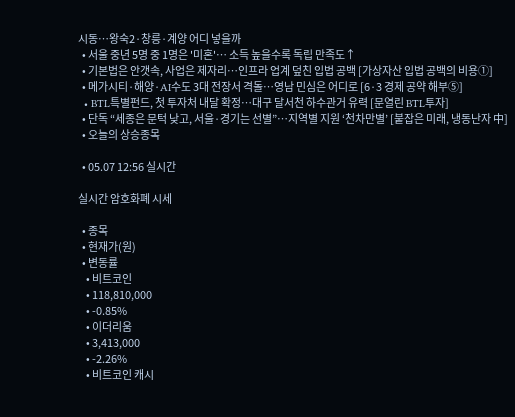시동…왕숙2·창릉·계양 어디 넣을까
  • 서울 중년 5명 중 1명은 '미혼'… 소득 높을수록 독립 만족도↑
  • 기본법은 안갯속, 사업은 제자리…인프라 업계 덮친 입법 공백 [가상자산 입법 공백의 비용①]
  • 메가시티·해양·AI수도 3대 전장서 격돌…영남 민심은 어디로 [6·3 경제 공약 해부⑤]
  • BTL특별펀드, 첫 투자처 내달 확정…대구 달서천 하수관거 유력 [문열린 BTL투자]
  • 단독 “세종은 문턱 낮고, 서울·경기는 선별”…지역별 지원 ‘천차만별’ [붙잡은 미래, 냉동난자 中]
  • 오늘의 상승종목

  • 05.07 12:56 실시간

실시간 암호화폐 시세

  • 종목
  • 현재가(원)
  • 변동률
    • 비트코인
    • 118,810,000
    • -0.85%
    • 이더리움
    • 3,413,000
    • -2.26%
    • 비트코인 캐시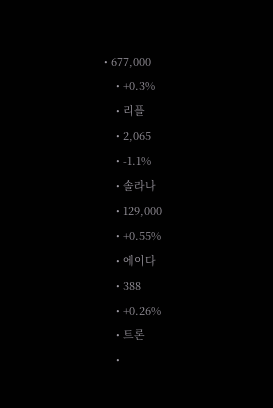• 677,000
    • +0.3%
    • 리플
    • 2,065
    • -1.1%
    • 솔라나
    • 129,000
    • +0.55%
    • 에이다
    • 388
    • +0.26%
    • 트론
    •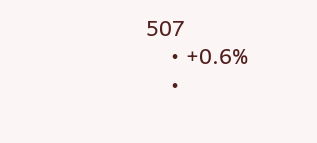507
    • +0.6%
    •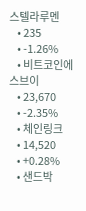스텔라루멘
    • 235
    • -1.26%
    • 비트코인에스브이
    • 23,670
    • -2.35%
    • 체인링크
    • 14,520
    • +0.28%
    • 샌드박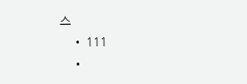스
    • 111
    •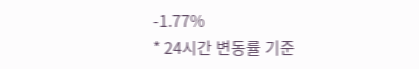-1.77%
* 24시간 변동률 기준